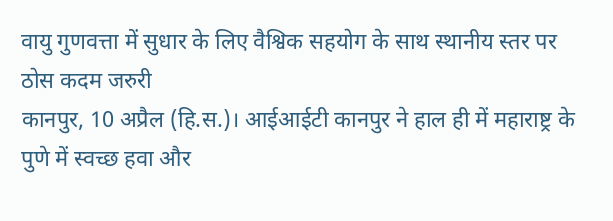वायु गुणवत्ता में सुधार के लिए वैश्विक सहयोग के साथ स्थानीय स्तर पर ठोस कदम जरुरी
कानपुर, 10 अप्रैल (हि.स.)। आईआईटी कानपुर ने हाल ही में महाराष्ट्र के पुणे में स्वच्छ हवा और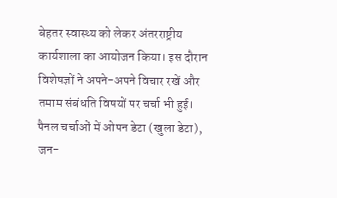बेहतर स्वास्थ्य को लेकर अंतरराष्ट्रीय कार्यशाला का आयोजन किया। इस दौरान विशेषज्ञों ने अपने-अपने विचार रखें और तमाम संबंधति विषयों पर चर्चा भी हुई। पैनल चर्चाओं में ओपन डेटा (खुला डेटा), जन-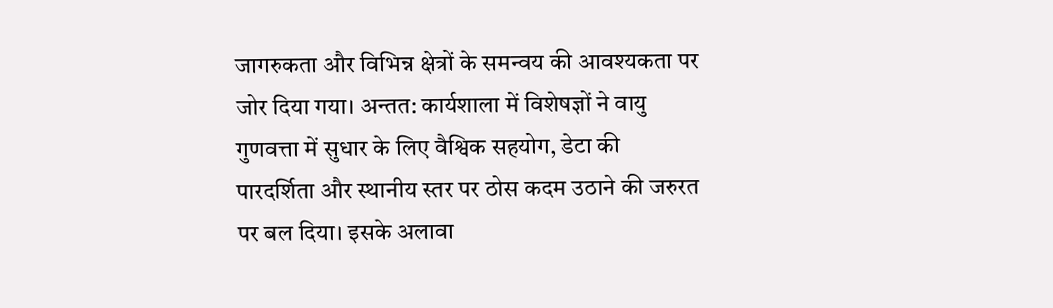जागरुकता और विभिन्न क्षेत्रों के समन्वय की आवश्यकता पर जोर दिया गया। अन्तत: कार्यशाला में विशेषज्ञों ने वायु गुणवत्ता में सुधार के लिए वैश्विक सहयोग, डेटा की पारदर्शिता और स्थानीय स्तर पर ठोस कदम उठाने की जरुरत पर बल दिया। इसके अलावा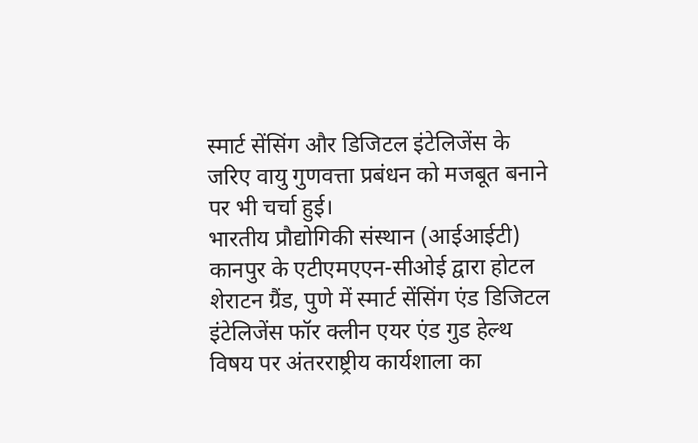स्मार्ट सेंसिंग और डिजिटल इंटेलिजेंस के जरिए वायु गुणवत्ता प्रबंधन को मजबूत बनाने पर भी चर्चा हुई।
भारतीय प्रौद्योगिकी संस्थान (आईआईटी) कानपुर के एटीएमएएन-सीओई द्वारा होटल शेराटन ग्रैंड, पुणे में स्मार्ट सेंसिंग एंड डिजिटल इंटेलिजेंस फॉर क्लीन एयर एंड गुड हेल्थ विषय पर अंतरराष्ट्रीय कार्यशाला का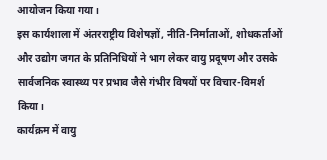आयोजन किया गया।
इस कार्यशाला में अंतरराष्ट्रीय विशेषज्ञों, नीति-निर्माताओं, शोधकर्ताओं और उद्योग जगत के प्रतिनिधियों ने भाग लेकर वायु प्रदूषण और उसके सार्वजनिक स्वास्थ्य पर प्रभाव जैसे गंभीर विषयों पर विचार-विमर्श किया।
कार्यक्रम में वायु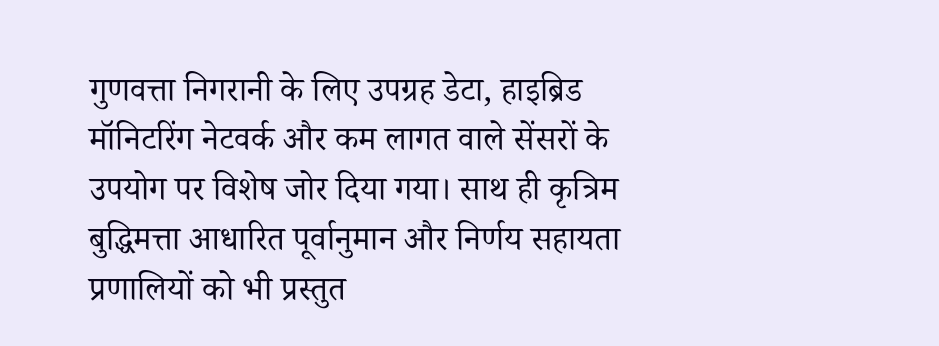गुणवत्ता निगरानी के लिए उपग्रह डेटा, हाइब्रिड मॉनिटरिंग नेटवर्क और कम लागत वाले सेंसरों के उपयोग पर विशेष जोर दिया गया। साथ ही कृत्रिम बुद्धिमत्ता आधारित पूर्वानुमान और निर्णय सहायता प्रणालियों को भी प्रस्तुत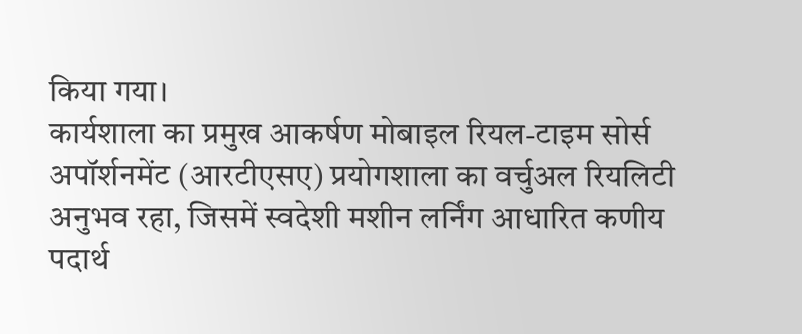किया गया।
कार्यशाला का प्रमुख आकर्षण मोबाइल रियल-टाइम सोर्स अपॉर्शनमेंट (आरटीएसए) प्रयोगशाला का वर्चुअल रियलिटी अनुभव रहा, जिसमें स्वदेशी मशीन लर्निंग आधारित कणीय पदार्थ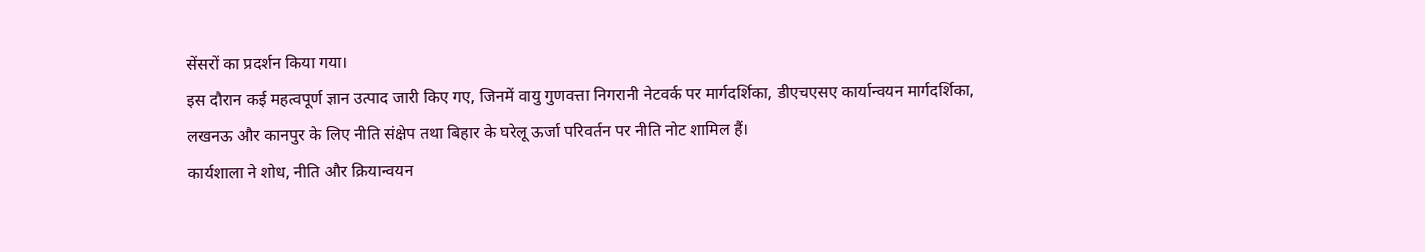सेंसरों का प्रदर्शन किया गया।
इस दौरान कई महत्वपूर्ण ज्ञान उत्पाद जारी किए गए, जिनमें वायु गुणवत्ता निगरानी नेटवर्क पर मार्गदर्शिका, डीएचएसए कार्यान्वयन मार्गदर्शिका, लखनऊ और कानपुर के लिए नीति संक्षेप तथा बिहार के घरेलू ऊर्जा परिवर्तन पर नीति नोट शामिल हैं।
कार्यशाला ने शोध, नीति और क्रियान्वयन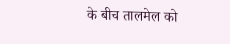के बीच तालमेल को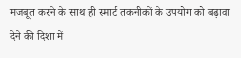मजबूत करने के साथ ही स्मार्ट तकनीकों के उपयोग को बढ़ावा देने की दिशा में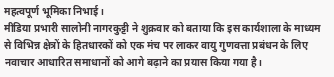महत्वपूर्ण भूमिका निभाई।
मीडिया प्रभारी सालोनी नागरकुट्टी ने शुक्रवार को बताया कि इस कार्यशाला के माध्यम से विभिन्न क्षेत्रों के हितधारकों को एक मंच पर लाकर वायु गुणवत्ता प्रबंधन के लिए नवाचार आधारित समाधानों को आगे बढ़ाने का प्रयास किया गया है।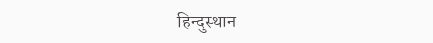हिन्दुस्थान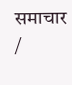समाचार /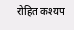रोहित कश्यप